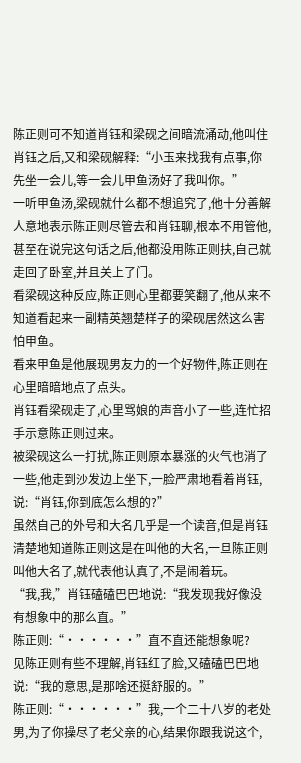陈正则可不知道肖钰和梁砚之间暗流涌动,他叫住肖钰之后,又和梁砚解释:“小玉来找我有点事,你先坐一会儿,等一会儿甲鱼汤好了我叫你。”
一听甲鱼汤,梁砚就什么都不想追究了,他十分善解人意地表示陈正则尽管去和肖钰聊,根本不用管他,甚至在说完这句话之后,他都没用陈正则扶,自己就走回了卧室,并且关上了门。
看梁砚这种反应,陈正则心里都要笑翻了,他从来不知道看起来一副精英翘楚样子的梁砚居然这么害怕甲鱼。
看来甲鱼是他展现男友力的一个好物件,陈正则在心里暗暗地点了点头。
肖钰看梁砚走了,心里骂娘的声音小了一些,连忙招手示意陈正则过来。
被梁砚这么一打扰,陈正则原本暴涨的火气也消了一些,他走到沙发边上坐下,一脸严肃地看着肖钰,说:“肖钰,你到底怎么想的?”
虽然自己的外号和大名几乎是一个读音,但是肖钰清楚地知道陈正则这是在叫他的大名,一旦陈正则叫他大名了,就代表他认真了,不是闹着玩。
“我,我,”肖钰磕磕巴巴地说:“我发现我好像没有想象中的那么直。”
陈正则:“······”直不直还能想象呢?
见陈正则有些不理解,肖钰红了脸,又磕磕巴巴地说:“我的意思,是那啥还挺舒服的。”
陈正则:“······”我,一个二十八岁的老处男,为了你操尽了老父亲的心,结果你跟我说这个,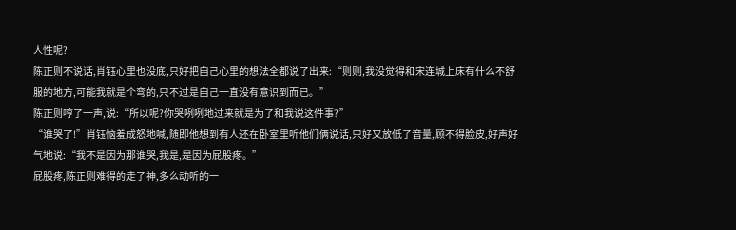人性呢?
陈正则不说话,肖钰心里也没底,只好把自己心里的想法全都说了出来:“则则,我没觉得和宋连城上床有什么不舒服的地方,可能我就是个弯的,只不过是自己一直没有意识到而已。”
陈正则哼了一声,说:“所以呢?你哭咧咧地过来就是为了和我说这件事?”
“谁哭了!”肖钰恼羞成怒地喊,随即他想到有人还在卧室里听他们俩说话,只好又放低了音量,顾不得脸皮,好声好气地说:“我不是因为那谁哭,我是,是因为屁股疼。”
屁股疼,陈正则难得的走了神,多么动听的一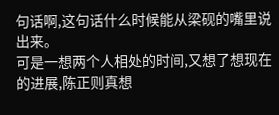句话啊,这句话什么时候能从梁砚的嘴里说出来。
可是一想两个人相处的时间,又想了想现在的进展,陈正则真想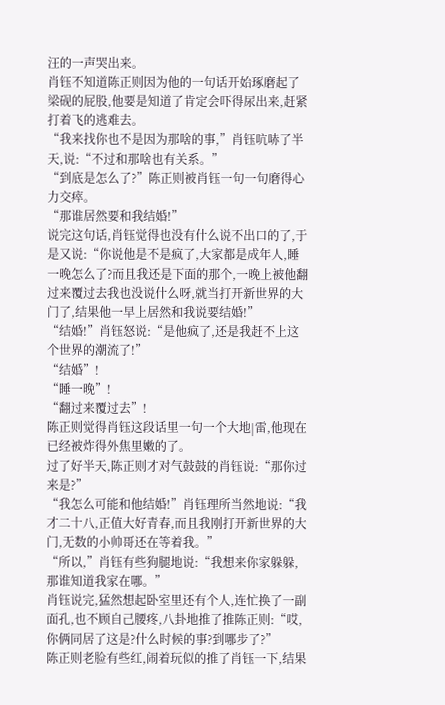汪的一声哭出来。
肖钰不知道陈正则因为他的一句话开始琢磨起了梁砚的屁股,他要是知道了肯定会吓得尿出来,赶紧打着飞的逃难去。
“我来找你也不是因为那啥的事,”肖钰吭哧了半天,说:“不过和那啥也有关系。”
“到底是怎么了?”陈正则被肖钰一句一句磨得心力交瘁。
“那谁居然要和我结婚!”
说完这句话,肖钰觉得也没有什么说不出口的了,于是又说:“你说他是不是疯了,大家都是成年人,睡一晚怎么了?而且我还是下面的那个,一晚上被他翻过来覆过去我也没说什么呀,就当打开新世界的大门了,结果他一早上居然和我说要结婚!”
“结婚!”肖钰怒说:“是他疯了,还是我赶不上这个世界的潮流了!”
“结婚”!
“睡一晚”!
“翻过来覆过去”!
陈正则觉得肖钰这段话里一句一个大地|雷,他现在已经被炸得外焦里嫩的了。
过了好半天,陈正则才对气鼓鼓的肖钰说:“那你过来是?”
“我怎么可能和他结婚!”肖钰理所当然地说:“我才二十八,正值大好青春,而且我刚打开新世界的大门,无数的小帅哥还在等着我。”
“所以,”肖钰有些狗腿地说:“我想来你家躲躲,那谁知道我家在哪。”
肖钰说完,猛然想起卧室里还有个人,连忙换了一副面孔,也不顾自己腰疼,八卦地推了推陈正则:“哎,你俩同居了这是?什么时候的事?到哪步了?”
陈正则老脸有些红,闹着玩似的推了肖钰一下,结果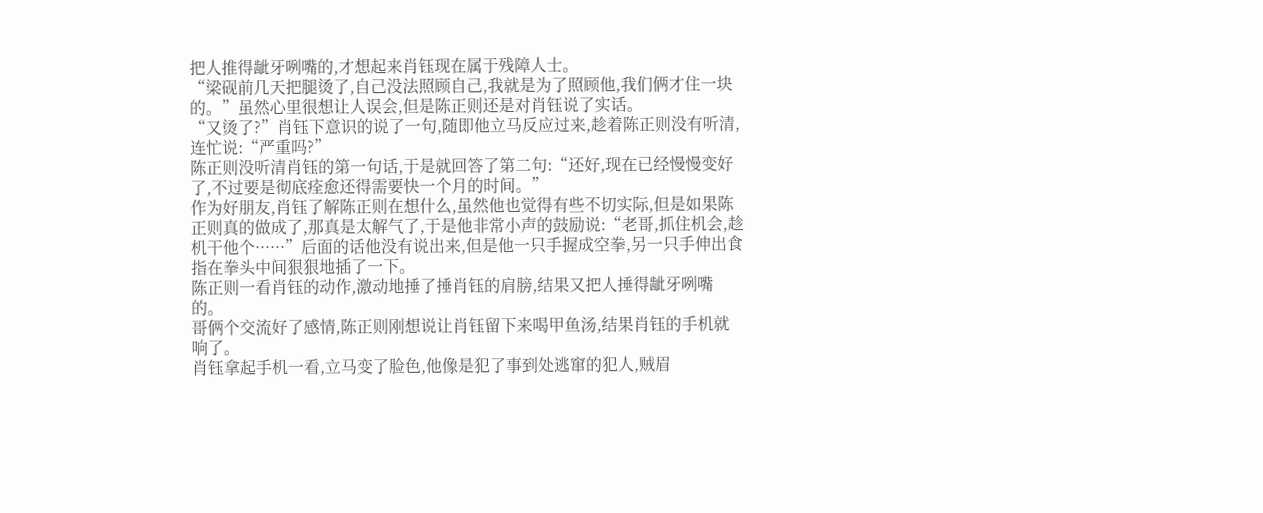把人推得龇牙咧嘴的,才想起来肖钰现在属于残障人士。
“梁砚前几天把腿烫了,自己没法照顾自己,我就是为了照顾他,我们俩才住一块的。”虽然心里很想让人误会,但是陈正则还是对肖钰说了实话。
“又烫了?”肖钰下意识的说了一句,随即他立马反应过来,趁着陈正则没有听清,连忙说:“严重吗?”
陈正则没听清肖钰的第一句话,于是就回答了第二句:“还好,现在已经慢慢变好了,不过要是彻底痊愈还得需要快一个月的时间。”
作为好朋友,肖钰了解陈正则在想什么,虽然他也觉得有些不切实际,但是如果陈正则真的做成了,那真是太解气了,于是他非常小声的鼓励说:“老哥,抓住机会,趁机干他个······”后面的话他没有说出来,但是他一只手握成空拳,另一只手伸出食指在拳头中间狠狠地插了一下。
陈正则一看肖钰的动作,激动地捶了捶肖钰的肩膀,结果又把人捶得龇牙咧嘴的。
哥俩个交流好了感情,陈正则刚想说让肖钰留下来喝甲鱼汤,结果肖钰的手机就响了。
肖钰拿起手机一看,立马变了脸色,他像是犯了事到处逃窜的犯人,贼眉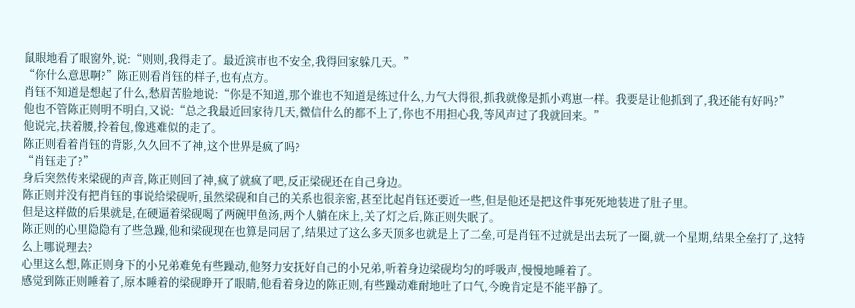鼠眼地看了眼窗外,说:“则则,我得走了。最近滨市也不安全,我得回家躲几天。”
“你什么意思啊?”陈正则看肖钰的样子,也有点方。
肖钰不知道是想起了什么,愁眉苦脸地说:“你是不知道,那个谁也不知道是练过什么,力气大得很,抓我就像是抓小鸡崽一样。我要是让他抓到了,我还能有好吗?”
他也不管陈正则明不明白,又说:“总之我最近回家待几天,微信什么的都不上了,你也不用担心我,等风声过了我就回来。”
他说完,扶着腰,拎着包,像逃难似的走了。
陈正则看着肖钰的背影,久久回不了神,这个世界是疯了吗?
“肖钰走了?”
身后突然传来梁砚的声音,陈正则回了神,疯了就疯了吧,反正梁砚还在自己身边。
陈正则并没有把肖钰的事说给梁砚听,虽然梁砚和自己的关系也很亲密,甚至比起肖钰还要近一些,但是他还是把这件事死死地装进了肚子里。
但是这样做的后果就是,在硬逼着梁砚喝了两碗甲鱼汤,两个人躺在床上,关了灯之后,陈正则失眠了。
陈正则的心里隐隐有了些急躁,他和梁砚现在也算是同居了,结果过了这么多天顶多也就是上了二垒,可是肖钰不过就是出去玩了一圈,就一个星期,结果全垒打了,这特么上哪说理去?
心里这么想,陈正则身下的小兄弟难免有些躁动,他努力安抚好自己的小兄弟,听着身边梁砚均匀的呼吸声,慢慢地睡着了。
感觉到陈正则睡着了,原本睡着的梁砚睁开了眼睛,他看着身边的陈正则,有些躁动难耐地吐了口气,今晚肯定是不能平静了。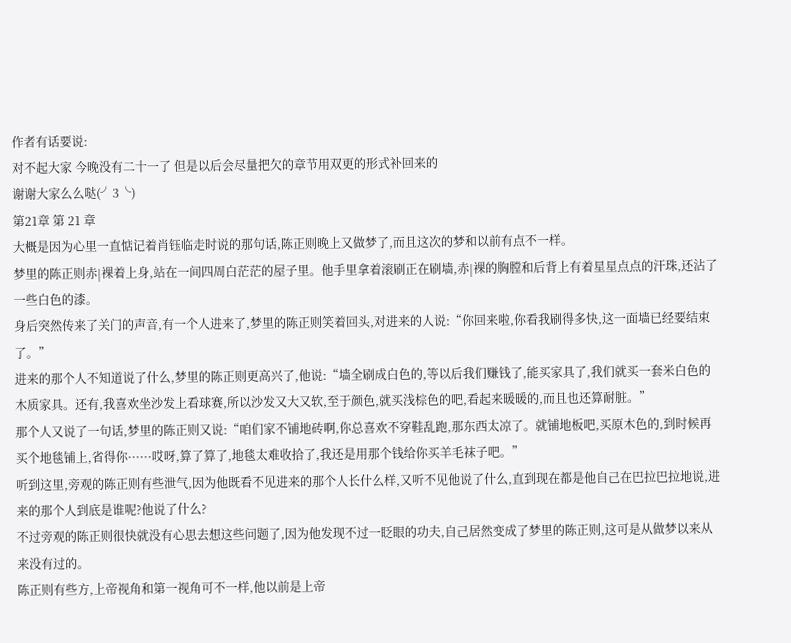作者有话要说:
对不起大家 今晚没有二十一了 但是以后会尽量把欠的章节用双更的形式补回来的
谢谢大家么么哒(╯3╰)
第21章 第 21 章
大概是因为心里一直惦记着肖钰临走时说的那句话,陈正则晚上又做梦了,而且这次的梦和以前有点不一样。
梦里的陈正则赤|裸着上身,站在一间四周白茫茫的屋子里。他手里拿着滚刷正在刷墙,赤|裸的胸膛和后背上有着星星点点的汗珠,还沾了一些白色的漆。
身后突然传来了关门的声音,有一个人进来了,梦里的陈正则笑着回头,对进来的人说:“你回来啦,你看我刷得多快,这一面墙已经要结束了。”
进来的那个人不知道说了什么,梦里的陈正则更高兴了,他说:“墙全刷成白色的,等以后我们赚钱了,能买家具了,我们就买一套米白色的木质家具。还有,我喜欢坐沙发上看球赛,所以沙发又大又软,至于颜色,就买浅棕色的吧,看起来暖暖的,而且也还算耐脏。”
那个人又说了一句话,梦里的陈正则又说:“咱们家不铺地砖啊,你总喜欢不穿鞋乱跑,那东西太凉了。就铺地板吧,买原木色的,到时候再买个地毯铺上,省得你······哎呀,算了算了,地毯太难收拾了,我还是用那个钱给你买羊毛袜子吧。”
听到这里,旁观的陈正则有些泄气,因为他既看不见进来的那个人长什么样,又听不见他说了什么,直到现在都是他自己在巴拉巴拉地说,进来的那个人到底是谁呢?他说了什么?
不过旁观的陈正则很快就没有心思去想这些问题了,因为他发现不过一眨眼的功夫,自己居然变成了梦里的陈正则,这可是从做梦以来从来没有过的。
陈正则有些方,上帝视角和第一视角可不一样,他以前是上帝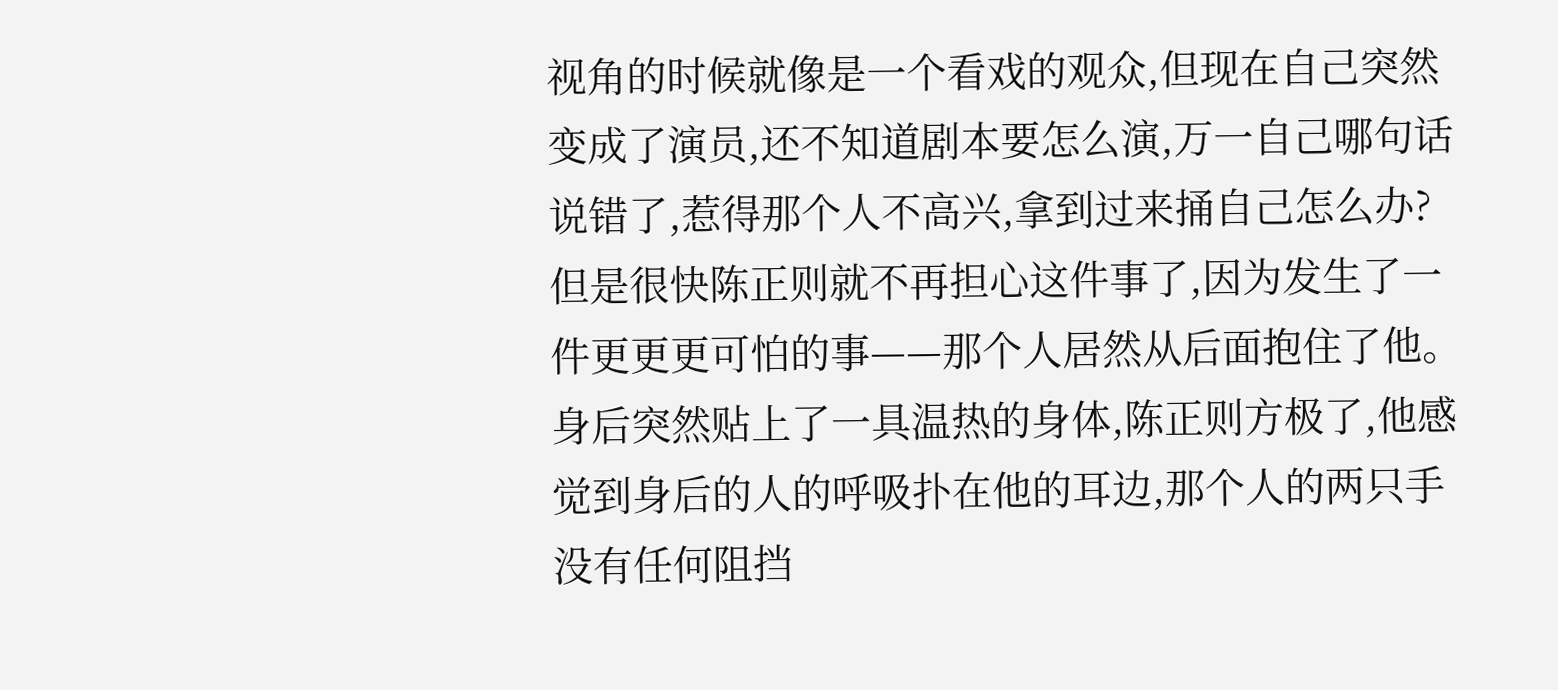视角的时候就像是一个看戏的观众,但现在自己突然变成了演员,还不知道剧本要怎么演,万一自己哪句话说错了,惹得那个人不高兴,拿到过来捅自己怎么办?
但是很快陈正则就不再担心这件事了,因为发生了一件更更更可怕的事——那个人居然从后面抱住了他。
身后突然贴上了一具温热的身体,陈正则方极了,他感觉到身后的人的呼吸扑在他的耳边,那个人的两只手没有任何阻挡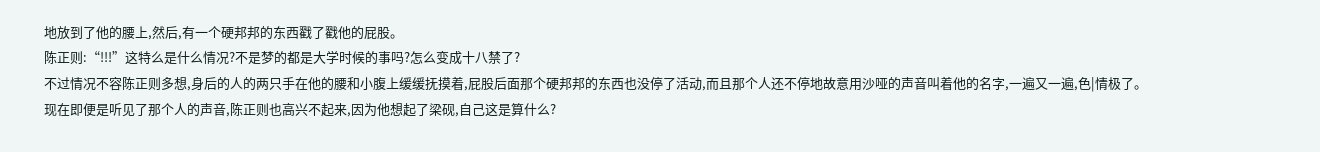地放到了他的腰上,然后,有一个硬邦邦的东西戳了戳他的屁股。
陈正则:“!!!”这特么是什么情况?不是梦的都是大学时候的事吗?怎么变成十八禁了?
不过情况不容陈正则多想,身后的人的两只手在他的腰和小腹上缓缓抚摸着,屁股后面那个硬邦邦的东西也没停了活动,而且那个人还不停地故意用沙哑的声音叫着他的名字,一遍又一遍,色|情极了。
现在即便是听见了那个人的声音,陈正则也高兴不起来,因为他想起了梁砚,自己这是算什么?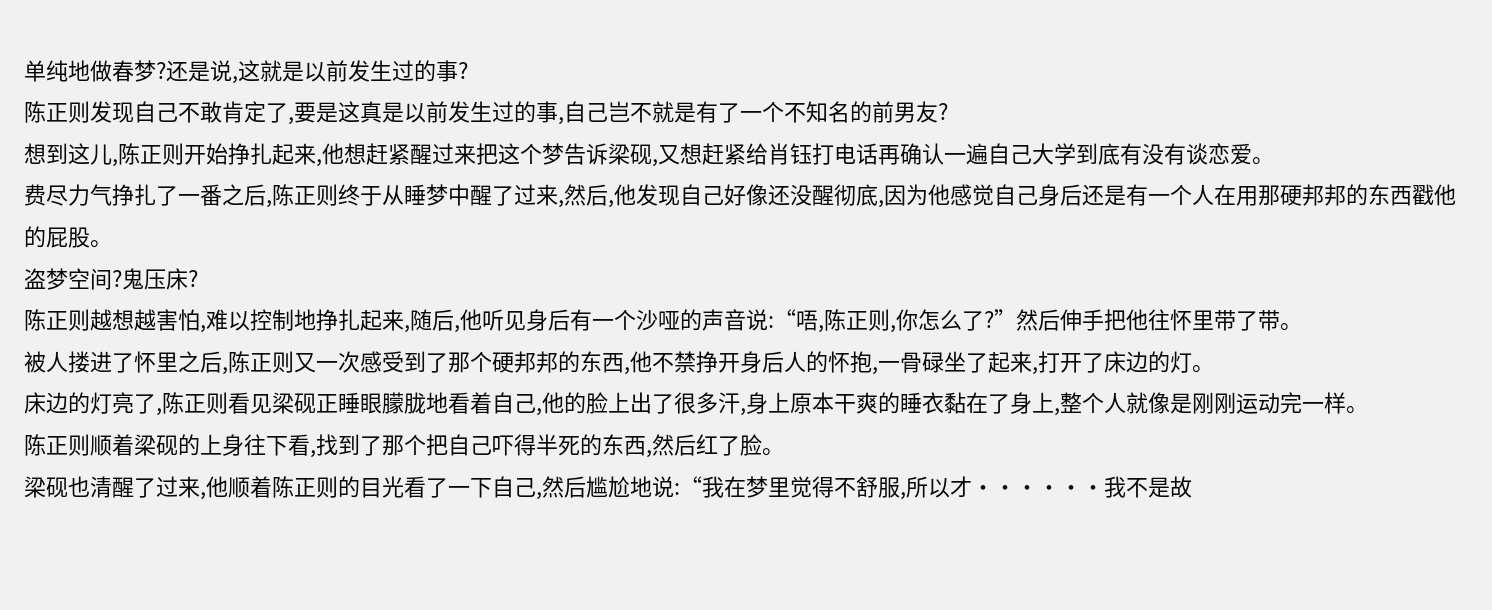单纯地做春梦?还是说,这就是以前发生过的事?
陈正则发现自己不敢肯定了,要是这真是以前发生过的事,自己岂不就是有了一个不知名的前男友?
想到这儿,陈正则开始挣扎起来,他想赶紧醒过来把这个梦告诉梁砚,又想赶紧给肖钰打电话再确认一遍自己大学到底有没有谈恋爱。
费尽力气挣扎了一番之后,陈正则终于从睡梦中醒了过来,然后,他发现自己好像还没醒彻底,因为他感觉自己身后还是有一个人在用那硬邦邦的东西戳他的屁股。
盗梦空间?鬼压床?
陈正则越想越害怕,难以控制地挣扎起来,随后,他听见身后有一个沙哑的声音说:“唔,陈正则,你怎么了?”然后伸手把他往怀里带了带。
被人搂进了怀里之后,陈正则又一次感受到了那个硬邦邦的东西,他不禁挣开身后人的怀抱,一骨碌坐了起来,打开了床边的灯。
床边的灯亮了,陈正则看见梁砚正睡眼朦胧地看着自己,他的脸上出了很多汗,身上原本干爽的睡衣黏在了身上,整个人就像是刚刚运动完一样。
陈正则顺着梁砚的上身往下看,找到了那个把自己吓得半死的东西,然后红了脸。
梁砚也清醒了过来,他顺着陈正则的目光看了一下自己,然后尴尬地说:“我在梦里觉得不舒服,所以才······我不是故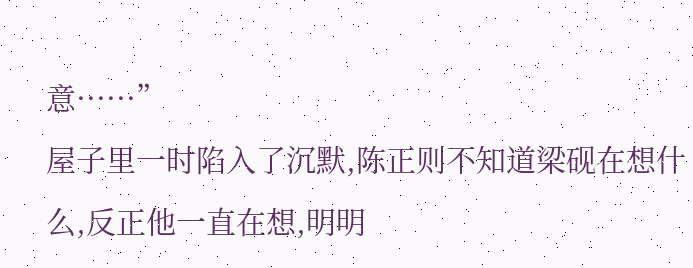意······”
屋子里一时陷入了沉默,陈正则不知道梁砚在想什么,反正他一直在想,明明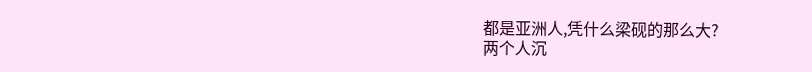都是亚洲人,凭什么梁砚的那么大?
两个人沉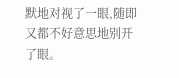默地对视了一眼,随即又都不好意思地别开了眼。